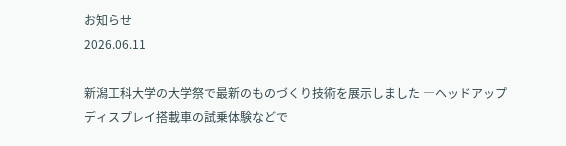お知らせ
2026.06.11

新潟工科大学の大学祭で最新のものづくり技術を展示しました ―ヘッドアップディスプレイ搭載車の試乗体験などで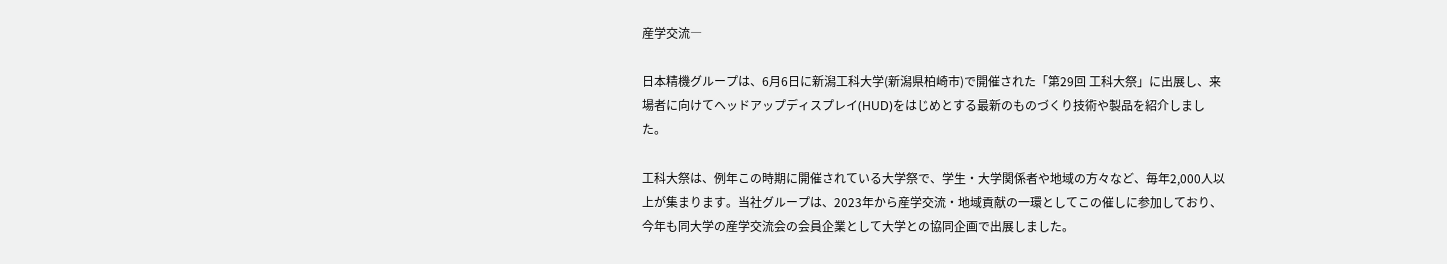産学交流―

日本精機グループは、6月6日に新潟工科大学(新潟県柏崎市)で開催された「第29回 工科大祭」に出展し、来場者に向けてヘッドアップディスプレイ(HUD)をはじめとする最新のものづくり技術や製品を紹介しました。

工科大祭は、例年この時期に開催されている大学祭で、学生・大学関係者や地域の方々など、毎年2,000人以上が集まります。当社グループは、2023年から産学交流・地域貢献の一環としてこの催しに参加しており、今年も同大学の産学交流会の会員企業として大学との協同企画で出展しました。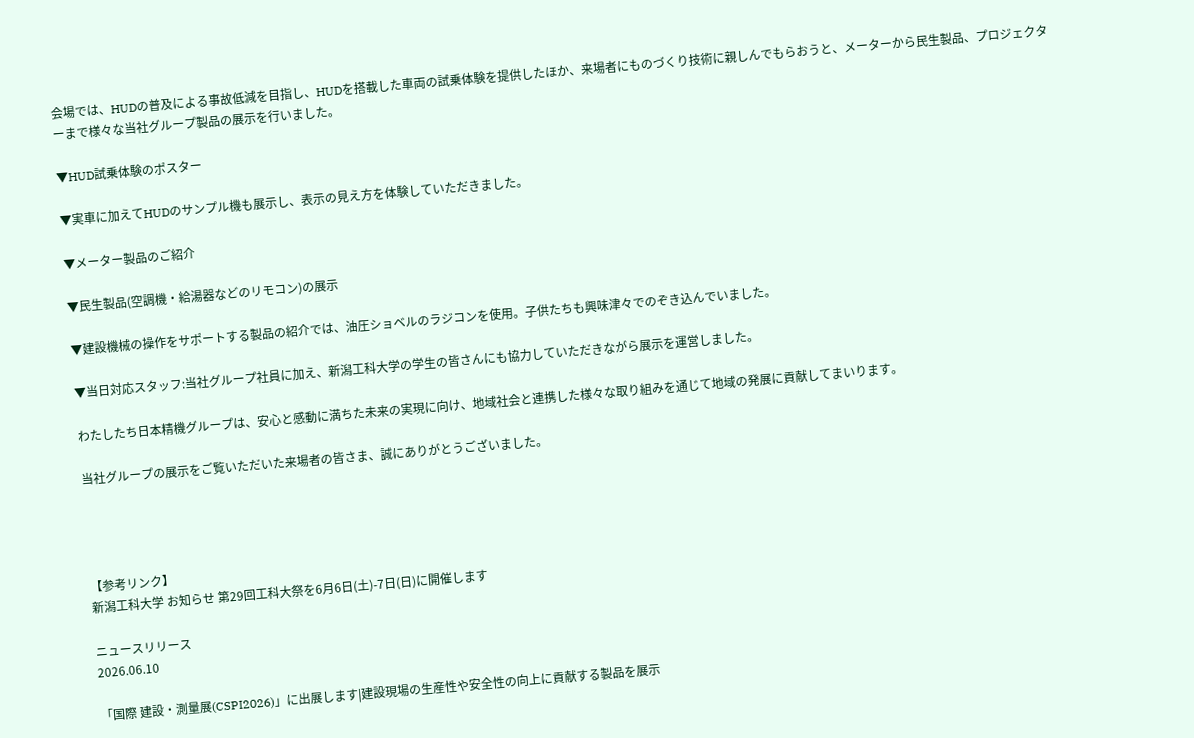会場では、HUDの普及による事故低減を目指し、HUDを搭載した車両の試乗体験を提供したほか、来場者にものづくり技術に親しんでもらおうと、メーターから民生製品、プロジェクターまで様々な当社グループ製品の展示を行いました。

▼HUD試乗体験のポスター

▼実車に加えてHUDのサンプル機も展示し、表示の見え方を体験していただきました。

▼メーター製品のご紹介

▼民生製品(空調機・給湯器などのリモコン)の展示

▼建設機械の操作をサポートする製品の紹介では、油圧ショベルのラジコンを使用。子供たちも興味津々でのぞき込んでいました。

▼当日対応スタッフ:当社グループ社員に加え、新潟工科大学の学生の皆さんにも協力していただきながら展示を運営しました。

わたしたち日本精機グループは、安心と感動に満ちた未来の実現に向け、地域社会と連携した様々な取り組みを通じて地域の発展に貢献してまいります。

当社グループの展示をご覧いただいた来場者の皆さま、誠にありがとうございました。




【参考リンク】
新潟工科大学 お知らせ 第29回工科大祭を6月6日(土)-7日(日)に開催します

ニュースリリース
2026.06.10

「国際 建設・測量展(CSPI2026)」に出展します|建設現場の生産性や安全性の向上に貢献する製品を展示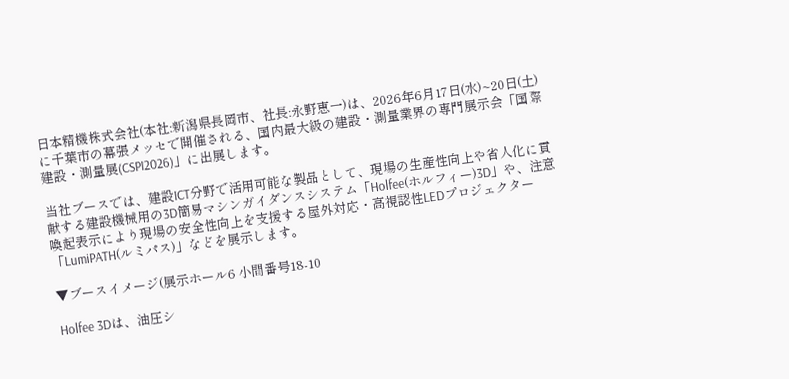日本精機株式会社(本社:新潟県長岡市、社長:永野恵一)は、2026年6月17日(水)~20日(土)に千葉市の幕張メッセで開催される、国内最大級の建設・測量業界の専門展示会「国際 建設・測量展(CSPI2026)」に出展します。

当社ブースでは、建設ICT分野で活用可能な製品として、現場の生産性向上や省人化に貢献する建設機械用の3D簡易マシンガイダンスシステム「Holfee(ホルフィー)3D」や、注意喚起表示により現場の安全性向上を支援する屋外対応・高視認性LEDプロジェクター「LumiPATH(ルミパス)」などを展示します。

▼ブースイメージ(展示ホール6 小間番号18-10

Holfee 3Dは、油圧シ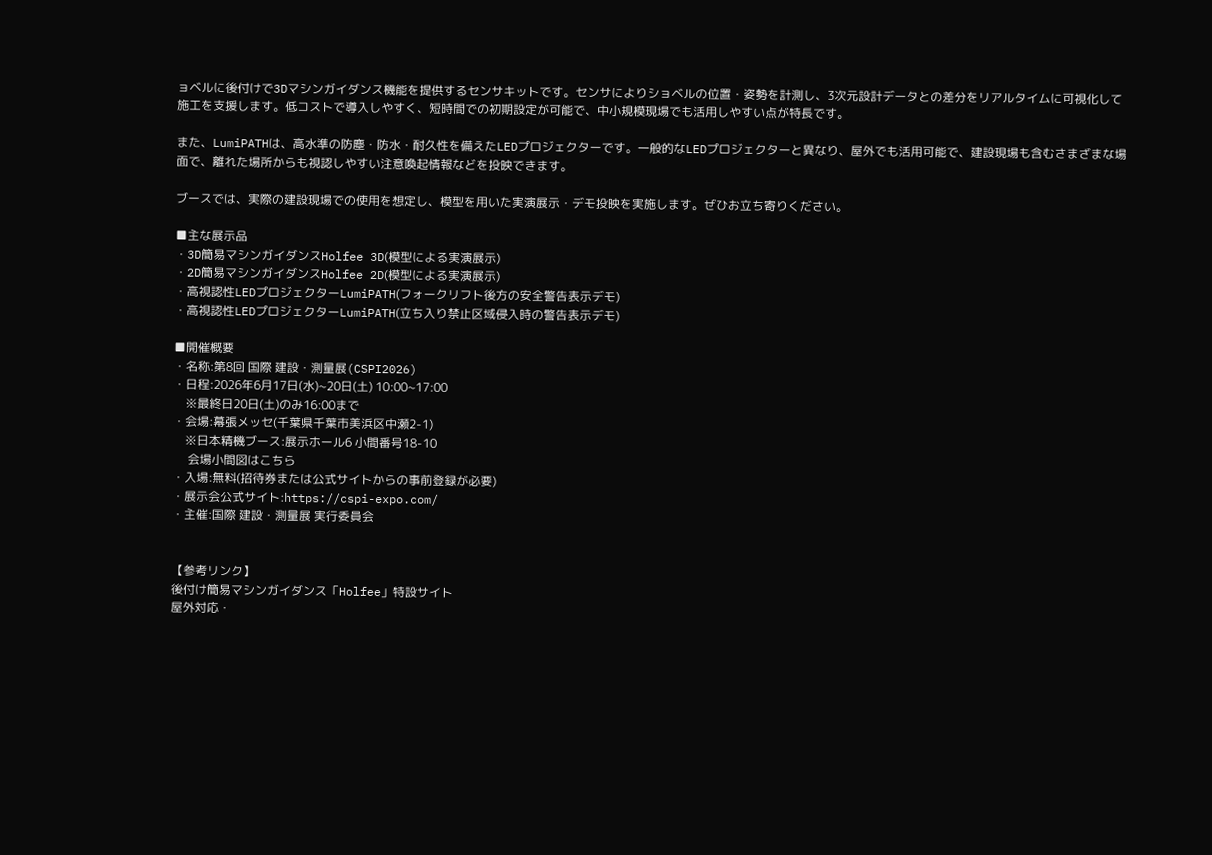ョベルに後付けで3Dマシンガイダンス機能を提供するセンサキットです。センサによりショベルの位置・姿勢を計測し、3次元設計データとの差分をリアルタイムに可視化して施工を支援します。低コストで導入しやすく、短時間での初期設定が可能で、中小規模現場でも活用しやすい点が特長です。

また、LumiPATHは、高水準の防塵・防水・耐久性を備えたLEDプロジェクターです。一般的なLEDプロジェクターと異なり、屋外でも活用可能で、建設現場も含むさまざまな場面で、離れた場所からも視認しやすい注意喚起情報などを投映できます。

ブースでは、実際の建設現場での使用を想定し、模型を用いた実演展示・デモ投映を実施します。ぜひお立ち寄りください。

■主な展示品
・3D簡易マシンガイダンスHolfee 3D(模型による実演展示)
・2D簡易マシンガイダンスHolfee 2D(模型による実演展示)
・高視認性LEDプロジェクターLumiPATH(フォークリフト後方の安全警告表示デモ)
・高視認性LEDプロジェクターLumiPATH(立ち入り禁止区域侵入時の警告表示デモ)

■開催概要
・名称:第8回 国際 建設・測量展(CSPI2026)
・日程:2026年6月17日(水)~20日(土) 10:00~17:00
    ※最終日20日(土)のみ16:00まで
・会場:幕張メッセ(千葉県千葉市美浜区中瀬2-1)
    ※日本精機ブース:展示ホール6 小間番号18-10
     会場小間図はこちら
・入場:無料(招待券または公式サイトからの事前登録が必要)
・展示会公式サイト:https://cspi-expo.com/
・主催:国際 建設・測量展 実行委員会


【参考リンク】
後付け簡易マシンガイダンス「Holfee」特設サイト
屋外対応・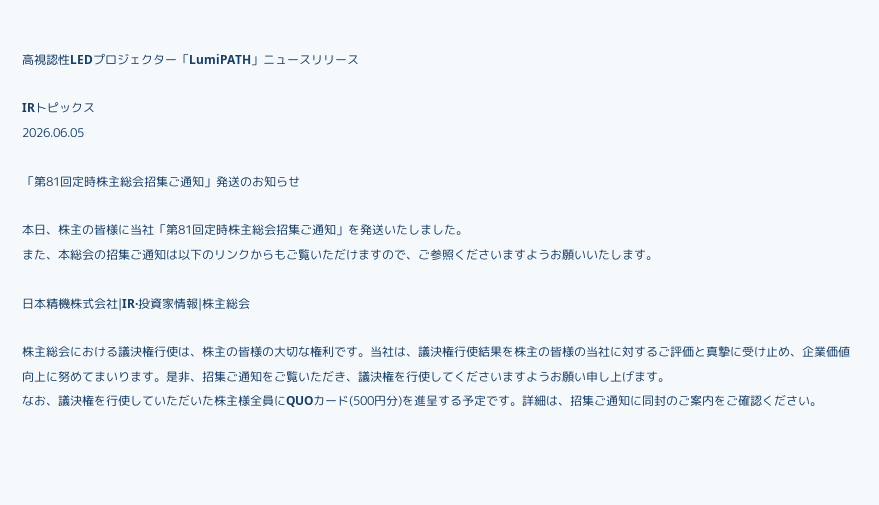高視認性LEDプロジェクター「LumiPATH」ニュースリリース

IRトピックス
2026.06.05

「第81回定時株主総会招集ご通知」発送のお知らせ

本日、株主の皆様に当社「第81回定時株主総会招集ご通知」を発送いたしました。
また、本総会の招集ご通知は以下のリンクからもご覧いただけますので、ご参照くださいますようお願いいたします。

日本精機株式会社|IR·投資家情報|株主総会

株主総会における議決権行使は、株主の皆様の大切な権利です。当社は、議決権行使結果を株主の皆様の当社に対するご評価と真摯に受け止め、企業価値向上に努めてまいります。是非、招集ご通知をご覧いただき、議決権を行使してくださいますようお願い申し上げます。
なお、議決権を行使していただいた株主様全員にQUOカード(500円分)を進呈する予定です。詳細は、招集ご通知に同封のご案内をご確認ください。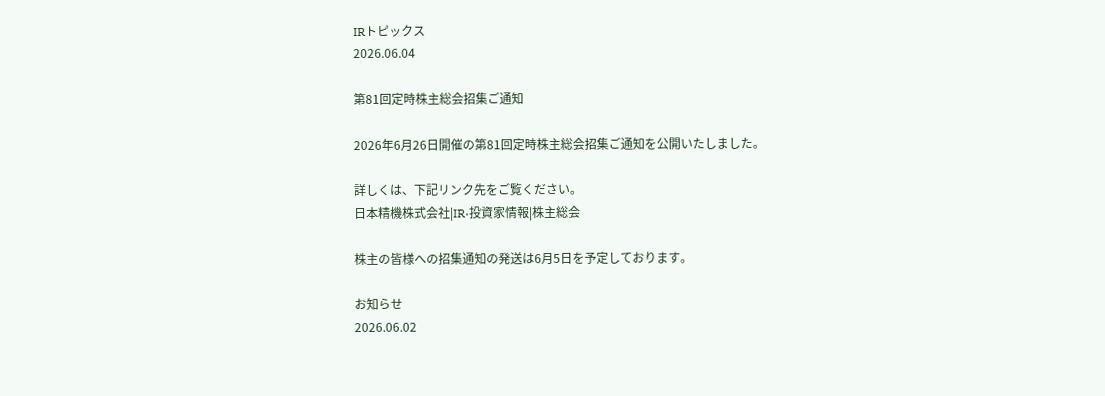IRトピックス
2026.06.04

第81回定時株主総会招集ご通知

2026年6月26日開催の第81回定時株主総会招集ご通知を公開いたしました。

詳しくは、下記リンク先をご覧ください。
日本精機株式会社|IR·投資家情報|株主総会

株主の皆様への招集通知の発送は6月5日を予定しております。

お知らせ
2026.06.02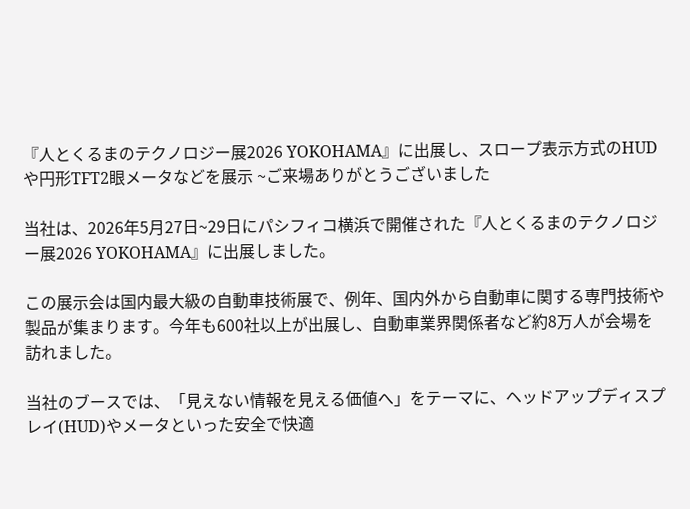『人とくるまのテクノロジー展2026 YOKOHAMA』に出展し、スロープ表示方式のHUDや円形TFT2眼メータなどを展示 ~ご来場ありがとうございました

当社は、2026年5月27日~29日にパシフィコ横浜で開催された『人とくるまのテクノロジー展2026 YOKOHAMA』に出展しました。

この展示会は国内最大級の自動車技術展で、例年、国内外から自動車に関する専門技術や製品が集まります。今年も600社以上が出展し、自動車業界関係者など約8万人が会場を訪れました。

当社のブースでは、「見えない情報を見える価値へ」をテーマに、ヘッドアップディスプレイ(HUD)やメータといった安全で快適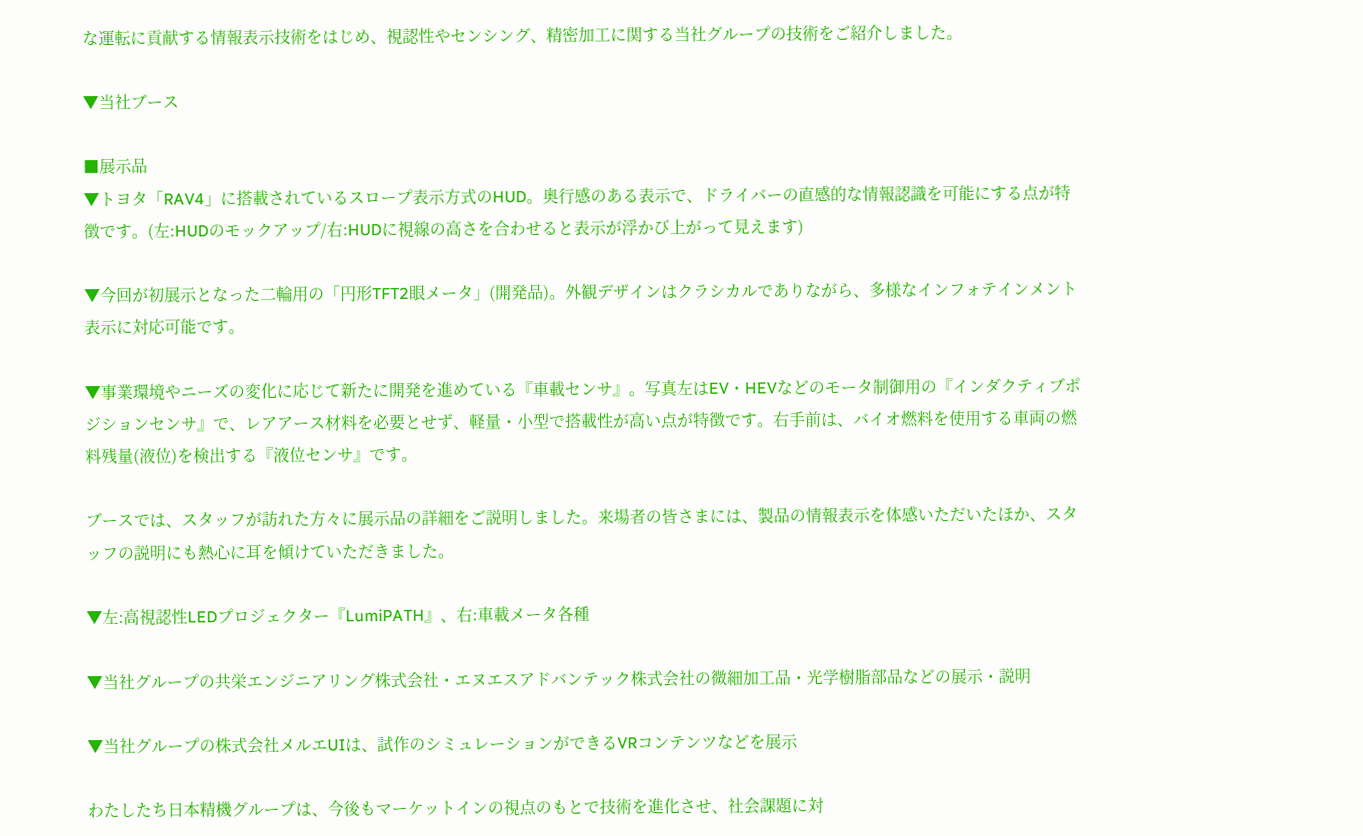な運転に貢献する情報表示技術をはじめ、視認性やセンシング、精密加工に関する当社グループの技術をご紹介しました。

▼当社ブース

■展示品
▼トヨタ「RAV4」に搭載されているスロープ表示方式のHUD。奥行感のある表示で、ドライバーの直感的な情報認識を可能にする点が特徴です。(左:HUDのモックアップ/右:HUDに視線の高さを合わせると表示が浮かび上がって見えます)

▼今回が初展示となった二輪用の「円形TFT2眼メータ」(開発品)。外観デザインはクラシカルでありながら、多様なインフォテインメント表示に対応可能です。

▼事業環境やニーズの変化に応じて新たに開発を進めている『車載センサ』。写真左はEV・HEVなどのモータ制御用の『インダクティブポジションセンサ』で、レアアース材料を必要とせず、軽量・小型で搭載性が高い点が特徴です。右手前は、バイオ燃料を使用する車両の燃料残量(液位)を検出する『液位センサ』です。

ブースでは、スタッフが訪れた方々に展示品の詳細をご説明しました。来場者の皆さまには、製品の情報表示を体感いただいたほか、スタッフの説明にも熱心に耳を傾けていただきました。

▼左:高視認性LEDプロジェクター『LumiPATH』、右:車載メータ各種

▼当社グループの共栄エンジニアリング株式会社・エヌエスアドバンテック株式会社の微細加工品・光学樹脂部品などの展示・説明

▼当社グループの株式会社メルエUIは、試作のシミュレーションができるVRコンテンツなどを展示

わたしたち日本精機グループは、今後もマーケットインの視点のもとで技術を進化させ、社会課題に対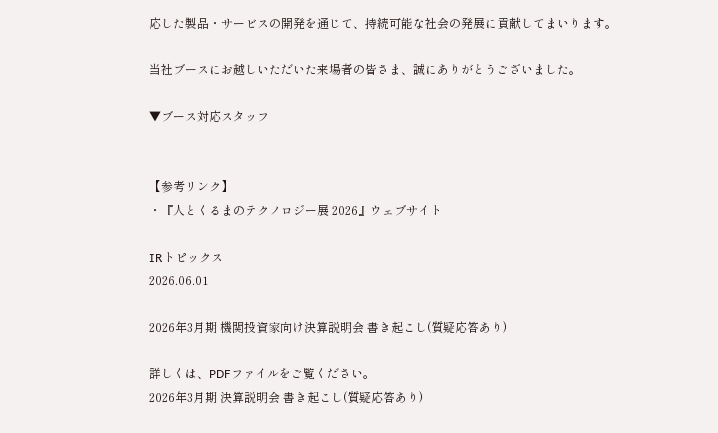応した製品・サービスの開発を通じて、持続可能な社会の発展に貢献してまいります。

当社ブースにお越しいただいた来場者の皆さま、誠にありがとうございました。

▼ブース対応スタッフ


【参考リンク】
・『人とくるまのテクノロジー展 2026』ウェブサイト

IRトピックス
2026.06.01

2026年3月期 機関投資家向け決算説明会 書き起こし(質疑応答あり)

詳しくは、PDFファイルをご覧ください。
2026年3月期 決算説明会 書き起こし(質疑応答あり)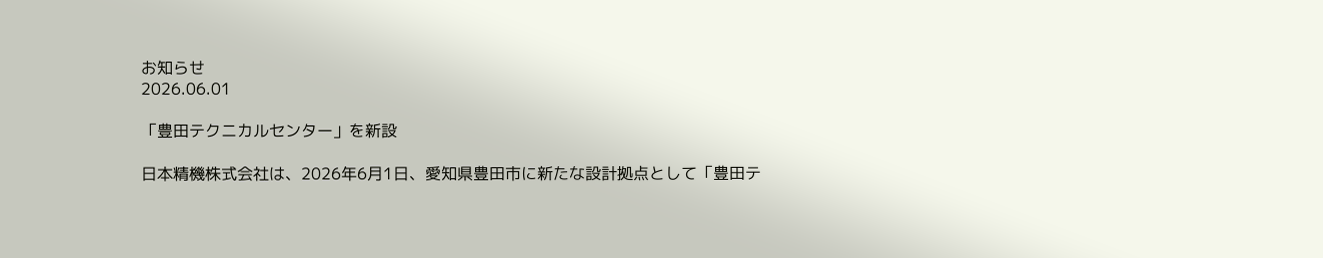お知らせ
2026.06.01

「豊田テクニカルセンター」を新設

日本精機株式会社は、2026年6月1日、愛知県豊田市に新たな設計拠点として「豊田テ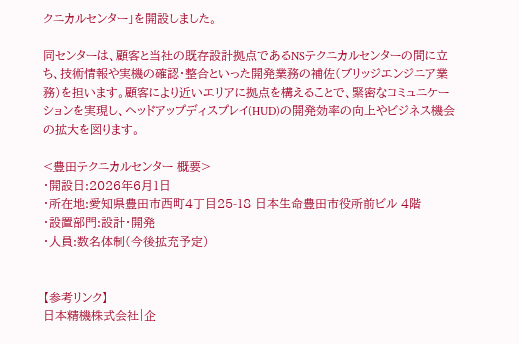クニカルセンター」を開設しました。

同センターは、顧客と当社の既存設計拠点であるNSテクニカルセンターの間に立ち、技術情報や実機の確認・整合といった開発業務の補佐(ブリッジエンジニア業務)を担います。顧客により近いエリアに拠点を構えることで、緊密なコミュニケーションを実現し、ヘッドアップディスプレイ(HUD)の開発効率の向上やビジネス機会の拡大を図ります。

<豊田テクニカルセンター 概要>
・開設日:2026年6月1日
・所在地:愛知県豊田市西町4丁目25-18 日本生命豊田市役所前ビル 4階
・設置部門:設計・開発
・人員:数名体制(今後拡充予定)


【参考リンク】
日本精機株式会社|企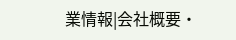業情報|会社概要・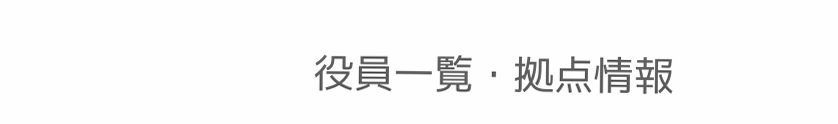役員一覧・拠点情報